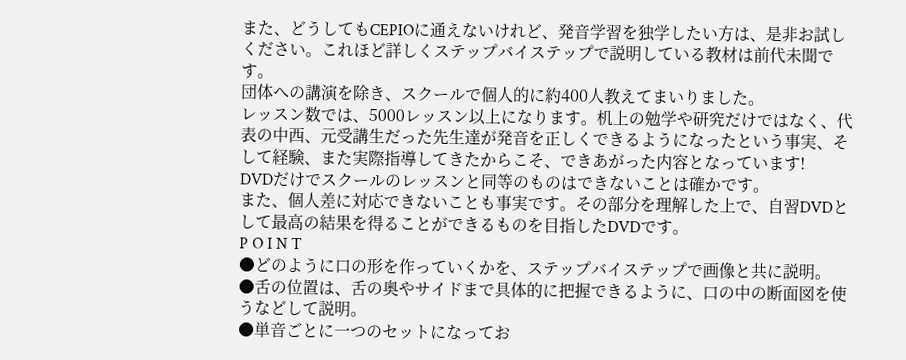また、どうしてもCEPIOに通えないけれど、発音学習を独学したい方は、是非お試しください。これほど詳しくステップバイステップで説明している教材は前代未聞です。
団体への講演を除き、スクールで個人的に約400人教えてまいりました。
レッスン数では、5000レッスン以上になります。机上の勉学や研究だけではなく、代表の中西、元受講生だった先生達が発音を正しくできるようになったという事実、そして経験、また実際指導してきたからこそ、できあがった内容となっています!
DVDだけでスクールのレッスンと同等のものはできないことは確かです。
また、個人差に対応できないことも事実です。その部分を理解した上で、自習DVDとして最高の結果を得ることができるものを目指したDVDです。
P O I N T
●どのように口の形を作っていくかを、ステップバイステップで画像と共に説明。
●舌の位置は、舌の奥やサイドまで具体的に把握できるように、口の中の断面図を使うなどして説明。
●単音ごとに一つのセットになってお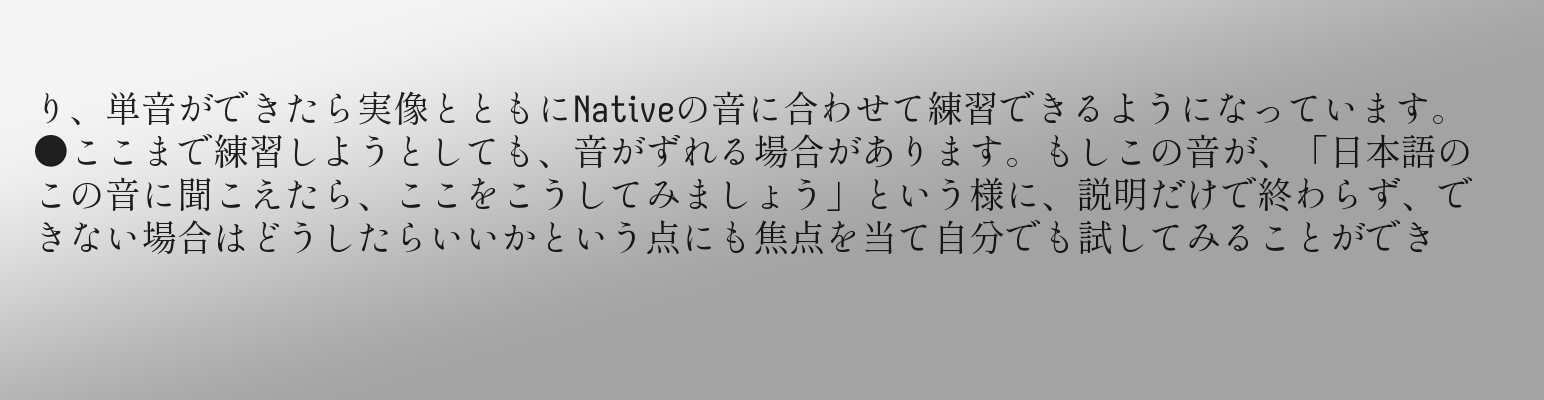り、単音ができたら実像とともにNativeの音に合わせて練習できるようになっています。
●ここまで練習しようとしても、音がずれる場合があります。もしこの音が、「日本語のこの音に聞こえたら、ここをこうしてみましょう」という様に、説明だけで終わらず、できない場合はどうしたらいいかという点にも焦点を当て自分でも試してみることができ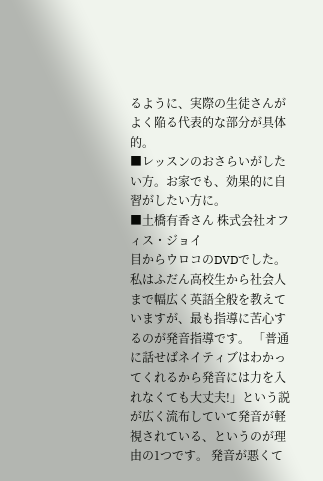るように、実際の生徒さんがよく陥る代表的な部分が具体的。
■レッスンのおさらいがしたい方。お家でも、効果的に自習がしたい方に。
■土橋有香さん 株式会社オフィス・ジョイ
目からウロコのDVDでした。 私はふだん高校生から社会人まで幅広く英語全般を教えていますが、最も指導に苦心するのが発音指導です。 「普通に話せばネイティブはわかってくれるから発音には力を入れなくても大丈夫!」という説が広く流布していて発音が軽視されている、というのが理由の1つです。 発音が悪くて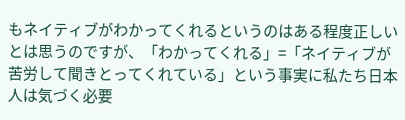もネイティブがわかってくれるというのはある程度正しいとは思うのですが、「わかってくれる」=「ネイティブが苦労して聞きとってくれている」という事実に私たち日本人は気づく必要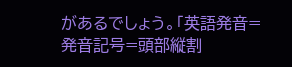があるでしょう。「英語発音=発音記号=頭部縦割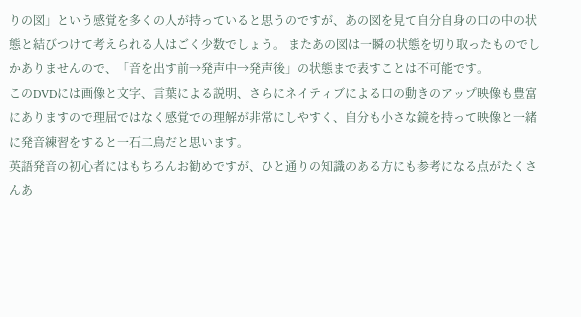りの図」という感覚を多くの人が持っていると思うのですが、あの図を見て自分自身の口の中の状態と結びつけて考えられる人はごく少数でしょう。 またあの図は一瞬の状態を切り取ったものでしかありませんので、「音を出す前→発声中→発声後」の状態まで表すことは不可能です。
このDVDには画像と文字、言葉による説明、さらにネイティブによる口の動きのアップ映像も豊富にありますので理屈ではなく感覚での理解が非常にしやすく、自分も小さな鏡を持って映像と一緒に発音練習をすると一石二鳥だと思います。
英語発音の初心者にはもちろんお勧めですが、ひと通りの知識のある方にも参考になる点がたくさんあ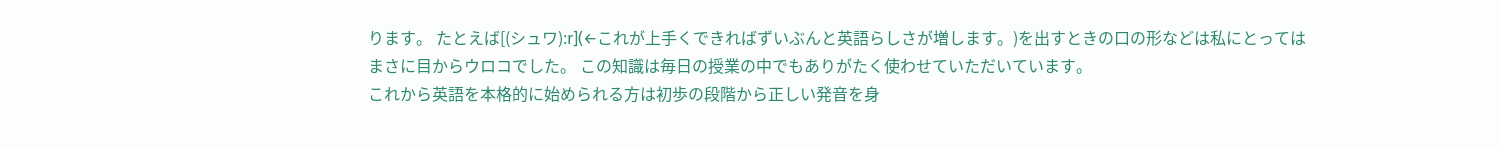ります。 たとえば[(シュワ):r](←これが上手くできればずいぶんと英語らしさが増します。)を出すときの口の形などは私にとってはまさに目からウロコでした。 この知識は毎日の授業の中でもありがたく使わせていただいています。
これから英語を本格的に始められる方は初歩の段階から正しい発音を身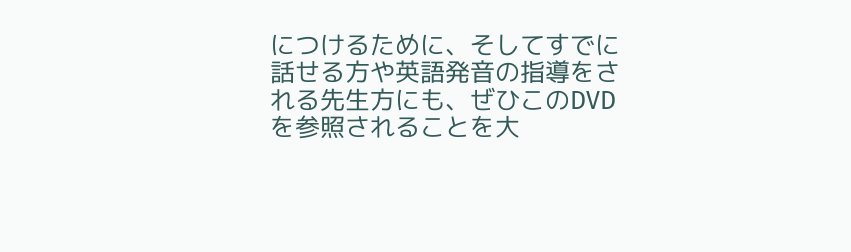につけるために、そしてすでに話せる方や英語発音の指導をされる先生方にも、ぜひこのDVDを参照されることを大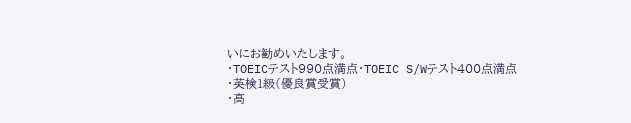いにお勧めいたします。
・TOEICテスト990点満点・TOEIC S/Wテスト400点満点
・英検1級(優良賞受賞)
・高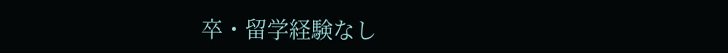卒・留学経験なし